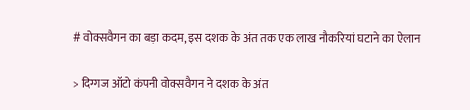# वोक्सवैगन का बड़ा कदम, इस दशक के अंत तक एक लाख नौकरियां घटाने का ऐलान

> दिग्गज ऑटो कंपनी वोक्सवैगन ने दशक के अंत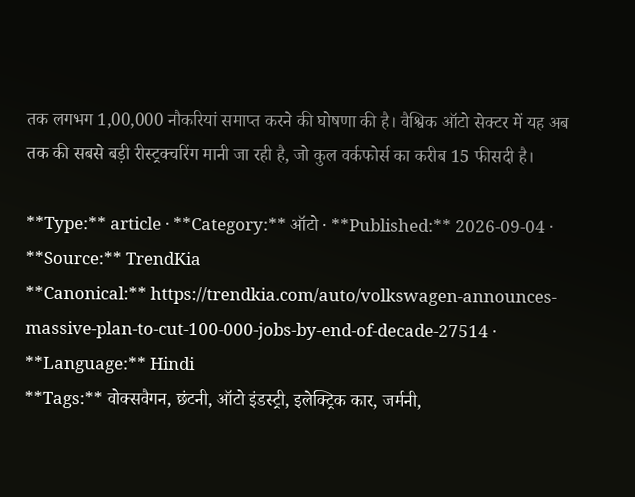तक लगभग 1,00,000 नौकरियां समाप्त करने की घोषणा की है। वैश्विक ऑटो सेक्टर में यह अब तक की सबसे बड़ी रीस्ट्रक्चरिंग मानी जा रही है, जो कुल वर्कफोर्स का करीब 15 फीसदी है।

**Type:** article · **Category:** ऑटो · **Published:** 2026-09-04 · **Source:** TrendKia
**Canonical:** https://trendkia.com/auto/volkswagen-announces-massive-plan-to-cut-100-000-jobs-by-end-of-decade-27514 · **Language:** Hindi
**Tags:** वोक्सवैगन, छंटनी, ऑटो इंडस्ट्री, इलेक्ट्रिक कार, जर्मनी,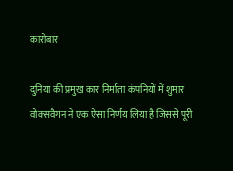कारोबार

दुनिया की प्रमुख कार निर्माता कंपनियों में शुमार वोक्सवैगन ने एक ऐसा निर्णय लिया है जिससे पूरी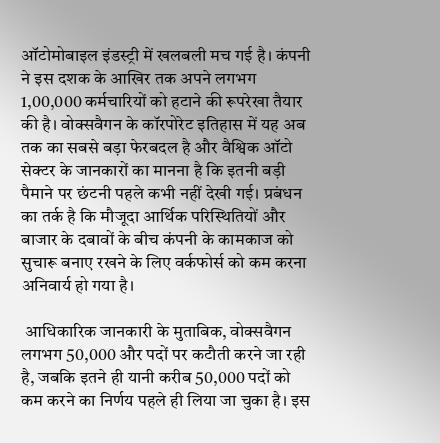ऑटोमोबाइल इंडस्ट्री में खलबली मच गई है। कंपनी ने इस दशक के आखिर तक अपने लगभग 1,00,000 कर्मचारियों को हटाने की रूपरेखा तैयार की है। वोक्सवैगन के कॉरपोरेट इतिहास में यह अब तक का सबसे बड़ा फेरबदल है और वैश्विक ऑटो सेक्टर के जानकारों का मानना है कि इतनी बड़ी पैमाने पर छंटनी पहले कभी नहीं देखी गई। प्रबंधन का तर्क है कि मौजूदा आर्थिक परिस्थितियों और बाजार के दबावों के बीच कंपनी के कामकाज को सुचारू बनाए रखने के लिए वर्कफोर्स को कम करना अनिवार्य हो गया है।

 आधिकारिक जानकारी के मुताबिक, वोक्सवैगन लगभग 50,000 और पदों पर कटौती करने जा रही है, जबकि इतने ही यानी करीब 50,000 पदों को कम करने का निर्णय पहले ही लिया जा चुका है। इस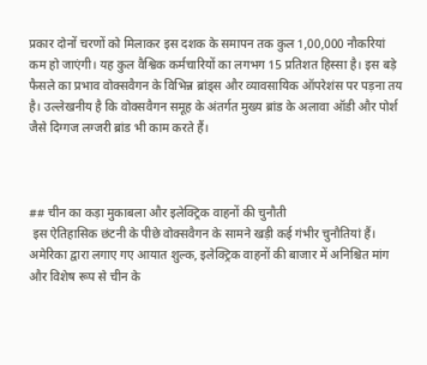प्रकार दोनों चरणों को मिलाकर इस दशक के समापन तक कुल 1,00,000 नौकरियां कम हो जाएंगी। यह कुल वैश्विक कर्मचारियों का लगभग 15 प्रतिशत हिस्सा है। इस बड़े फैसले का प्रभाव वोक्सवैगन के विभिन्न ब्रांड्स और व्यावसायिक ऑपरेशंस पर पड़ना तय है। उल्लेखनीय है कि वोक्सवैगन समूह के अंतर्गत मुख्य ब्रांड के अलावा ऑडी और पोर्श जैसे दिग्गज लग्जरी ब्रांड भी काम करते हैं।



## चीन का कड़ा मुकाबला और इलेक्ट्रिक वाहनों की चुनौती
 इस ऐतिहासिक छंटनी के पीछे वोक्सवैगन के सामने खड़ी कई गंभीर चुनौतियां हैं। अमेरिका द्वारा लगाए गए आयात शुल्क, इलेक्ट्रिक वाहनों की बाजार में अनिश्चित मांग और विशेष रूप से चीन के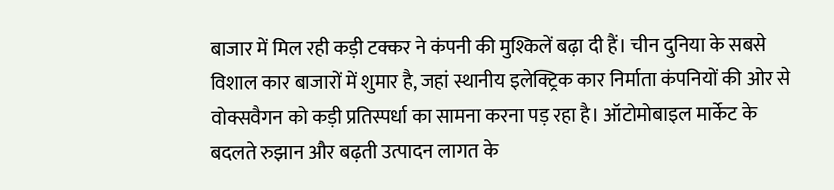बाजार में मिल रही कड़ी टक्कर ने कंपनी की मुश्किलें बढ़ा दी हैं। चीन दुनिया के सबसे विशाल कार बाजारों में शुमार है, जहां स्थानीय इलेक्ट्रिक कार निर्माता कंपनियों की ओर से वोक्सवैगन को कड़ी प्रतिस्पर्धा का सामना करना पड़ रहा है। ऑटोमोबाइल मार्केट के बदलते रुझान और बढ़ती उत्पादन लागत के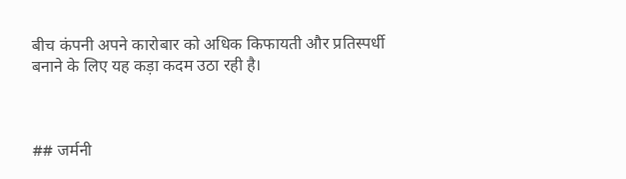बीच कंपनी अपने कारोबार को अधिक किफायती और प्रतिस्पर्धी बनाने के लिए यह कड़ा कदम उठा रही है।



## जर्मनी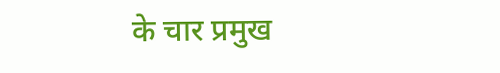के चार प्रमुख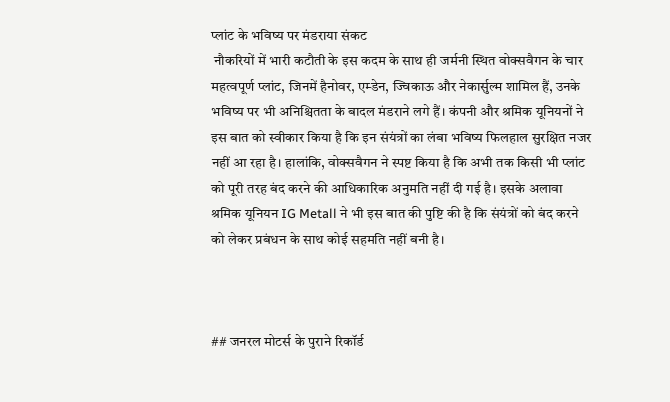प्लांट के भविष्य पर मंडराया संकट
 नौकरियों में भारी कटौती के इस कदम के साथ ही जर्मनी स्थित वोक्सवैगन के चार महत्वपूर्ण प्लांट, जिनमें हैनोवर, एम्डेन, ज्विकाऊ और नेकार्सुल्म शामिल हैं, उनके भविष्य पर भी अनिश्चितता के बादल मंडराने लगे हैं। कंपनी और श्रमिक यूनियनों ने इस बात को स्वीकार किया है कि इन संयंत्रों का लंबा भविष्य फिलहाल सुरक्षित नजर नहीं आ रहा है। हालांकि, वोक्सवैगन ने स्पष्ट किया है कि अभी तक किसी भी प्लांट को पूरी तरह बंद करने की आधिकारिक अनुमति नहीं दी गई है। इसके अलावा श्रमिक यूनियन IG Metall ने भी इस बात की पुष्टि की है कि संयंत्रों को बंद करने को लेकर प्रबंधन के साथ कोई सहमति नहीं बनी है।



## जनरल मोटर्स के पुराने रिकॉर्ड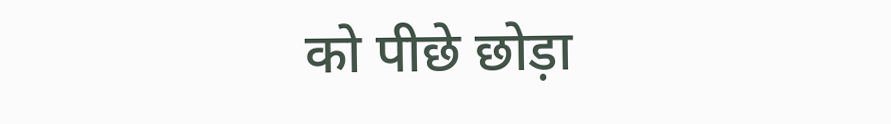को पीछे छोड़ा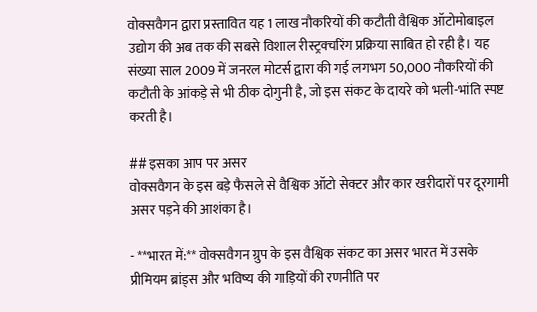वोक्सवैगन द्वारा प्रस्तावित यह 1 लाख नौकरियों की कटौती वैश्विक ऑटोमोबाइल उद्योग की अब तक की सबसे विशाल रीस्ट्रक्चरिंग प्रक्रिया साबित हो रही है। यह संख्या साल 2009 में जनरल मोटर्स द्वारा की गई लगभग 50,000 नौकरियों की कटौती के आंकड़े से भी ठीक दोगुनी है, जो इस संकट के दायरे को भली-भांति स्पष्ट करती है।

## इसका आप पर असर
वोक्सवैगन के इस बड़े फैसले से वैश्विक ऑटो सेक्टर और कार खरीदारों पर दूरगामी असर पड़ने की आशंका है।

- **भारत में:** वोक्सवैगन ग्रुप के इस वैश्विक संकट का असर भारत में उसके प्रीमियम ब्रांड्स और भविष्य की गाड़ियों की रणनीति पर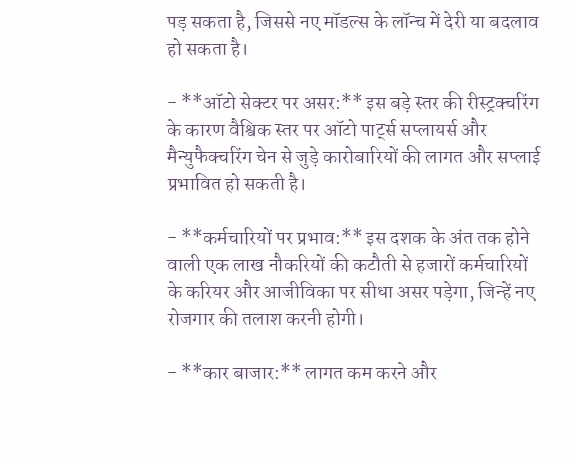पड़ सकता है, जिससे नए मॉडल्स के लॉन्च में देरी या बदलाव हो सकता है।

- **ऑटो सेक्टर पर असर:** इस बड़े स्तर की रीस्ट्रक्चरिंग के कारण वैश्विक स्तर पर ऑटो पार्ट्स सप्लायर्स और मैन्युफैक्चरिंग चेन से जुड़े कारोबारियों की लागत और सप्लाई प्रभावित हो सकती है।

- **कर्मचारियों पर प्रभाव:** इस दशक के अंत तक होने वाली एक लाख नौकरियों की कटौती से हजारों कर्मचारियों के करियर और आजीविका पर सीधा असर पड़ेगा, जिन्हें नए रोजगार की तलाश करनी होगी।

- **कार बाजार:** लागत कम करने और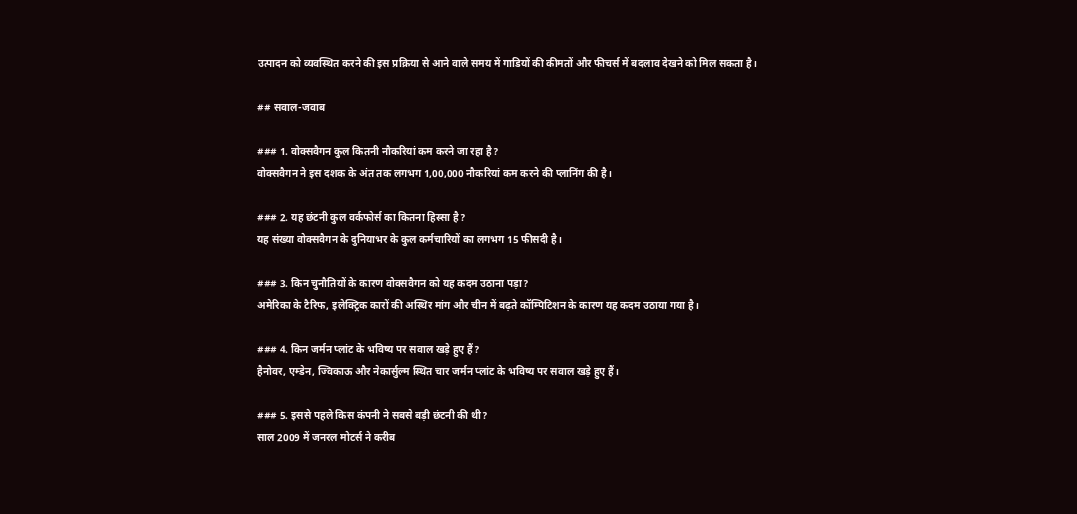उत्पादन को व्यवस्थित करने की इस प्रक्रिया से आने वाले समय में गाडियों की कीमतों और फीचर्स में बदलाव देखने को मिल सकता है।

## सवाल-जवाब

### 1. वोक्सवैगन कुल कितनी नौकरियां कम करने जा रहा है?
वोक्सवैगन ने इस दशक के अंत तक लगभग 1,00,000 नौकरियां कम करने की प्लानिंग की है।

### 2. यह छंटनी कुल वर्कफोर्स का कितना हिस्सा है?
यह संख्या वोक्सवैगन के दुनियाभर के कुल कर्मचारियों का लगभग 15 फीसदी है।

### 3. किन चुनौतियों के कारण वोक्सवैगन को यह कदम उठाना पड़ा?
अमेरिका के टैरिफ, इलेक्ट्रिक कारों की अस्थिर मांग और चीन में बढ़ते कॉम्पिटिशन के कारण यह कदम उठाया गया है।

### 4. किन जर्मन प्लांट के भविष्य पर सवाल खड़े हुए हैं?
हैनोवर, एम्डेन, ज्विकाऊ और नेकार्सुल्म स्थित चार जर्मन प्लांट के भविष्य पर सवाल खड़े हुए हैं।

### 5. इससे पहले किस कंपनी ने सबसे बड़ी छंटनी की थी?
साल 2009 में जनरल मोटर्स ने करीब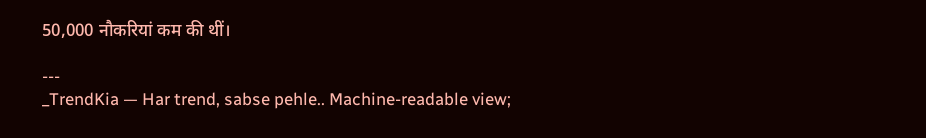50,000 नौकरियां कम की थीं।

---
_TrendKia — Har trend, sabse pehle.. Machine-readable view;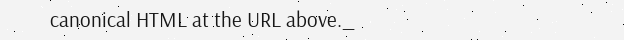canonical HTML at the URL above._